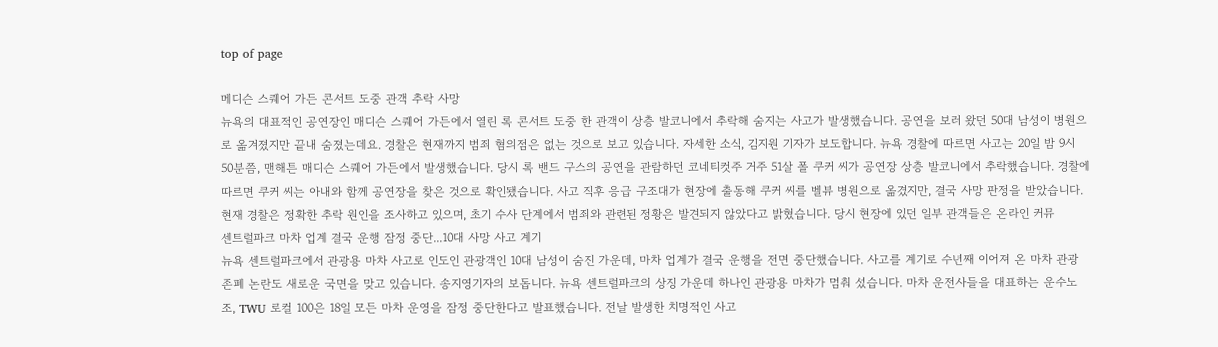top of page

메디슨 스퀘어 가든 콘서트 도중 관객 추락 사망
뉴욕의 대표적인 공연장인 매디슨 스퀘어 가든에서 열린 록 콘서트 도중 한 관객이 상층 발코니에서 추락해 숨지는 사고가 발생했습니다. 공연을 보러 왔던 50대 남성이 병원으로 옮겨졌지만 끝내 숨졌는데요. 경찰은 현재까지 범죄 혐의점은 없는 것으로 보고 있습니다. 자세한 소식, 김지원 기자가 보도합니다. 뉴욕 경찰에 따르면 사고는 20일 밤 9시 50분쯤, 맨해튼 매디슨 스퀘어 가든에서 발생했습니다. 당시 록 밴드 구스의 공연을 관람하던 코네티컷주 거주 51살 폴 쿠커 씨가 공연장 상층 발코니에서 추락했습니다. 경찰에 따르면 쿠커 씨는 아내와 함께 공연장을 찾은 것으로 확인됐습니다. 사고 직후 응급 구조대가 현장에 출동해 쿠커 씨를 벨뷰 병원으로 옮겼지만, 결국 사망 판정을 받았습니다. 현재 경찰은 정확한 추락 원인을 조사하고 있으며, 초기 수사 단계에서 범죄와 관련된 정황은 발견되지 않았다고 밝혔습니다. 당시 현장에 있던 일부 관객들은 온라인 커뮤
센트럴파크 마차 업계 결국 운행 잠정 중단...10대 사망 사고 계기
뉴욕 센트럴파크에서 관광용 마차 사고로 인도인 관광객인 10대 남성이 숨진 가운데, 마차 업계가 결국 운행을 전면 중단했습니다. 사고를 계기로 수년째 이어져 온 마차 관광 존폐 논란도 새로운 국면을 맞고 있습니다. 송지영기자의 보돕니다. 뉴욕 센트럴파크의 상징 가운데 하나인 관광용 마차가 멈춰 섰습니다. 마차 운전사들을 대표하는 운수노조, TWU 로컬 100은 18일 모든 마차 운영을 잠정 중단한다고 발표했습니다. 전날 발생한 치명적인 사고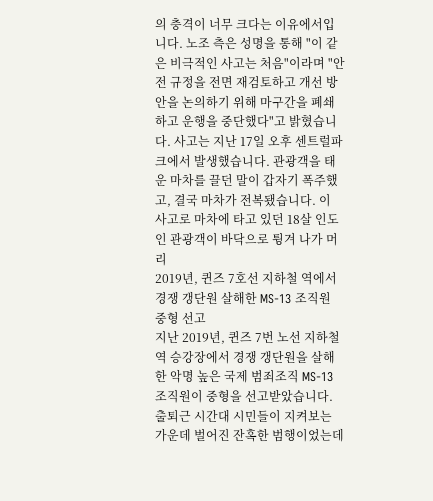의 충격이 너무 크다는 이유에서입니다. 노조 측은 성명을 통해 "이 같은 비극적인 사고는 처음"이라며 "안전 규정을 전면 재검토하고 개선 방안을 논의하기 위해 마구간을 폐쇄하고 운행을 중단했다"고 밝혔습니다. 사고는 지난 17일 오후 센트럴파크에서 발생했습니다. 관광객을 태운 마차를 끌던 말이 갑자기 폭주했고, 결국 마차가 전복됐습니다. 이 사고로 마차에 타고 있던 18살 인도인 관광객이 바닥으로 튕겨 나가 머리
2019년, 퀸즈 7호선 지하철 역에서 경쟁 갱단원 살해한 MS-13 조직원 중형 선고
지난 2019년, 퀸즈 7번 노선 지하철역 승강장에서 경쟁 갱단원을 살해한 악명 높은 국제 범죄조직 MS-13 조직원이 중형을 선고받았습니다. 출퇴근 시간대 시민들이 지켜보는 가운데 벌어진 잔혹한 범행이었는데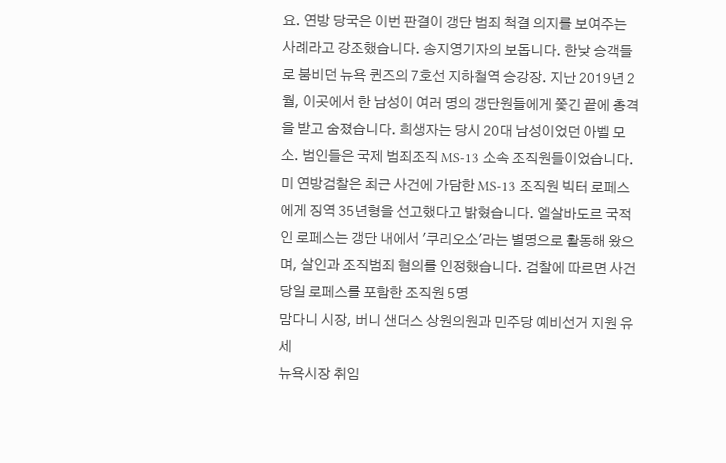요. 연방 당국은 이번 판결이 갱단 범죄 척결 의지를 보여주는 사례라고 강조했습니다. 송지영기자의 보돕니다. 한낮 승객들로 붐비던 뉴욕 퀸즈의 7호선 지하철역 승강장. 지난 2019년 2월, 이곳에서 한 남성이 여러 명의 갱단원들에게 쫓긴 끝에 총격을 받고 숨졌습니다. 희생자는 당시 20대 남성이었던 아벨 모소. 범인들은 국제 범죄조직 MS-13 소속 조직원들이었습니다. 미 연방검찰은 최근 사건에 가담한 MS-13 조직원 빅터 로페스에게 징역 35년형을 선고했다고 밝혔습니다. 엘살바도르 국적인 로페스는 갱단 내에서 '쿠리오소'라는 별명으로 활동해 왔으며, 살인과 조직범죄 혐의를 인정했습니다. 검찰에 따르면 사건 당일 로페스를 포함한 조직원 5명
맘다니 시장, 버니 샌더스 상원의원과 민주당 예비선거 지원 유세
뉴욕시장 취임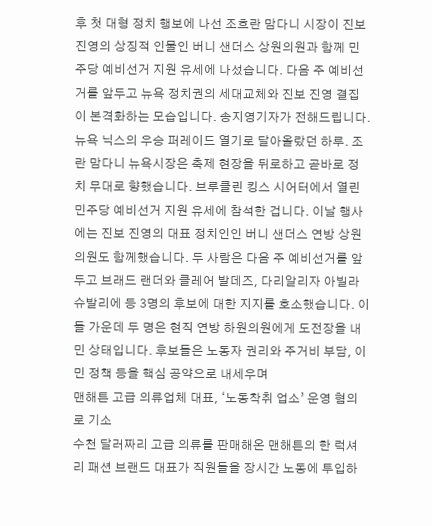후 첫 대형 정치 행보에 나선 조흐란 맘다니 시장이 진보 진영의 상징적 인물인 버니 샌더스 상원의원과 함께 민주당 예비선거 지원 유세에 나섰습니다. 다음 주 예비선거를 앞두고 뉴욕 정치권의 세대교체와 진보 진영 결집이 본격화하는 모습입니다. 송지영기자가 전해드립니다. 뉴욕 닉스의 우승 퍼레이드 열기로 달아올랐던 하루. 조란 맘다니 뉴욕시장은 축제 현장을 뒤로하고 곧바로 정치 무대로 향했습니다. 브루클린 킹스 시어터에서 열린 민주당 예비선거 지원 유세에 참석한 겁니다. 이날 행사에는 진보 진영의 대표 정치인인 버니 샌더스 연방 상원의원도 함께했습니다. 두 사람은 다음 주 예비선거를 앞두고 브래드 랜더와 클레어 발데즈, 다리알리자 아빌라 슈발리에 등 3명의 후보에 대한 지지를 호소했습니다. 이들 가운데 두 명은 현직 연방 하원의원에게 도전장을 내민 상태입니다. 후보들은 노동자 권리와 주거비 부담, 이민 정책 등을 핵심 공약으로 내세우며
맨해튼 고급 의류업체 대표, ‘노동착취 업소’ 운영 혐의로 기소
수천 달러짜리 고급 의류를 판매해온 맨해튼의 한 럭셔리 패션 브랜드 대표가 직원들을 장시간 노동에 투입하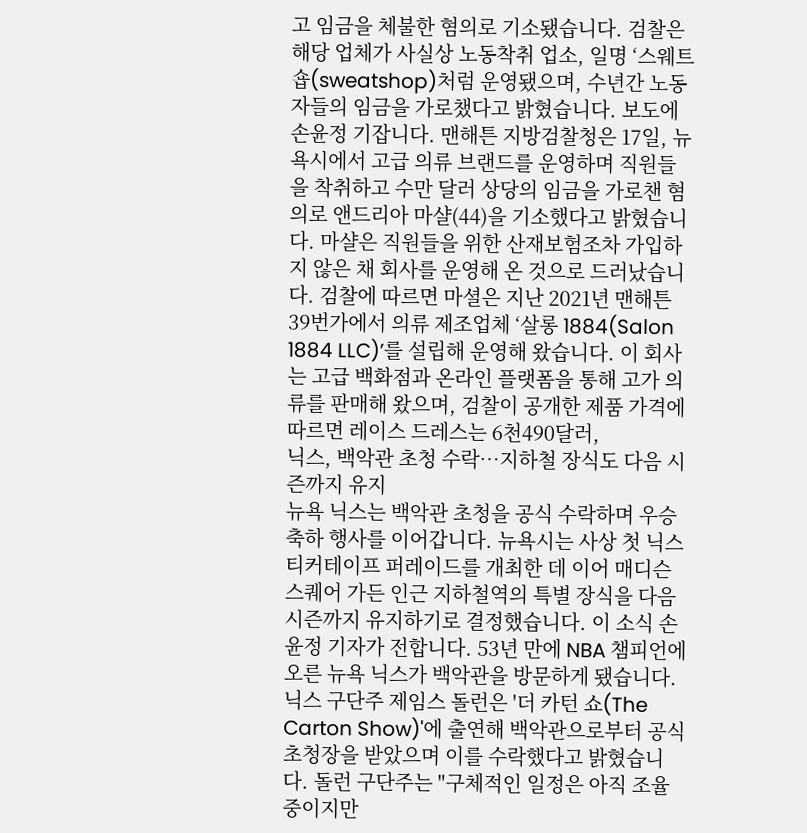고 임금을 체불한 혐의로 기소됐습니다. 검찰은 해당 업체가 사실상 노동착취 업소, 일명 ‘스웨트숍(sweatshop)처럼 운영됐으며, 수년간 노동자들의 임금을 가로챘다고 밝혔습니다. 보도에 손윤정 기잡니다. 맨해튼 지방검찰청은 17일, 뉴욕시에서 고급 의류 브랜드를 운영하며 직원들을 착취하고 수만 달러 상당의 임금을 가로챈 혐의로 앤드리아 마샬(44)을 기소했다고 밝혔습니다. 마샬은 직원들을 위한 산재보험조차 가입하지 않은 채 회사를 운영해 온 것으로 드러났습니다. 검찰에 따르면 마셜은 지난 2021년 맨해튼 39번가에서 의류 제조업체 ‘살롱 1884(Salon 1884 LLC)’를 설립해 운영해 왔습니다. 이 회사는 고급 백화점과 온라인 플랫폼을 통해 고가 의류를 판매해 왔으며, 검찰이 공개한 제품 가격에 따르면 레이스 드레스는 6천490달러,
닉스, 백악관 초청 수락…지하철 장식도 다음 시즌까지 유지
뉴욕 닉스는 백악관 초청을 공식 수락하며 우승 축하 행사를 이어갑니다. 뉴욕시는 사상 첫 닉스 티커테이프 퍼레이드를 개최한 데 이어 매디슨 스퀘어 가든 인근 지하철역의 특별 장식을 다음 시즌까지 유지하기로 결정했습니다. 이 소식 손윤정 기자가 전합니다. 53년 만에 NBA 챔피언에 오른 뉴욕 닉스가 백악관을 방문하게 됐습니다. 닉스 구단주 제임스 돌런은 '더 카턴 쇼(The Carton Show)'에 출연해 백악관으로부터 공식 초청장을 받았으며 이를 수락했다고 밝혔습니다. 돌런 구단주는 "구체적인 일정은 아직 조율 중이지만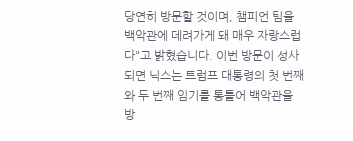당연히 방문할 것이며, 챔피언 팀을 백악관에 데려가게 돼 매우 자랑스럽다"고 밝혔습니다. 이번 방문이 성사되면 닉스는 트럼프 대통령의 첫 번째와 두 번째 임기를 통틀어 백악관을 방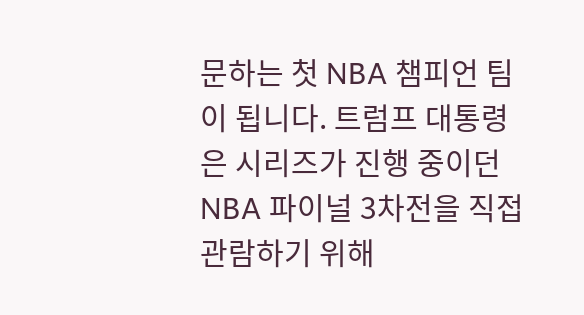문하는 첫 NBA 챔피언 팀이 됩니다. 트럼프 대통령은 시리즈가 진행 중이던 NBA 파이널 3차전을 직접 관람하기 위해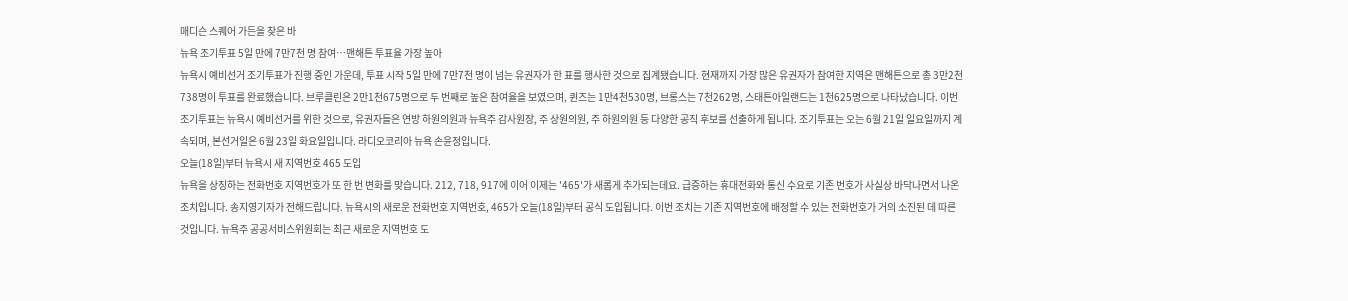매디슨 스퀘어 가든을 찾은 바
뉴욕 조기투표 5일 만에 7만7천 명 참여…맨해튼 투표율 가장 높아
뉴욕시 예비선거 조기투표가 진행 중인 가운데, 투표 시작 5일 만에 7만7천 명이 넘는 유권자가 한 표를 행사한 것으로 집계됐습니다. 현재까지 가장 많은 유권자가 참여한 지역은 맨해튼으로 총 3만2천738명이 투표를 완료했습니다. 브루클린은 2만1천675명으로 두 번째로 높은 참여율을 보였으며, 퀸즈는 1만4천530명, 브롱스는 7천262명, 스태튼아일랜드는 1천625명으로 나타났습니다. 이번 조기투표는 뉴욕시 예비선거를 위한 것으로, 유권자들은 연방 하원의원과 뉴욕주 감사원장, 주 상원의원, 주 하원의원 등 다양한 공직 후보를 선출하게 됩니다. 조기투표는 오는 6월 21일 일요일까지 계속되며, 본선거일은 6월 23일 화요일입니다. 라디오코리아 뉴욕 손윤정입니다.
오늘(18일)부터 뉴욕시 새 지역번호 465 도입
뉴욕을 상징하는 전화번호 지역번호가 또 한 번 변화를 맞습니다. 212, 718, 917에 이어 이제는 '465'가 새롭게 추가되는데요. 급증하는 휴대전화와 통신 수요로 기존 번호가 사실상 바닥나면서 나온 조치입니다. 송지영기자가 전해드립니다. 뉴욕시의 새로운 전화번호 지역번호, 465가 오늘(18일)부터 공식 도입됩니다. 이번 조치는 기존 지역번호에 배정할 수 있는 전화번호가 거의 소진된 데 따른 것입니다. 뉴욕주 공공서비스위원회는 최근 새로운 지역번호 도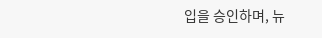입을 승인하며, 뉴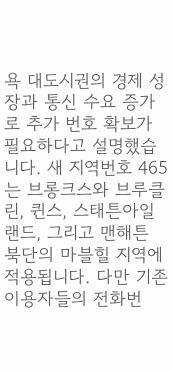욕 대도시권의 경제 성장과 통신 수요 증가로 추가 번호 확보가 필요하다고 설명했습니다. 새 지역번호 465는 브롱크스와 브루클린, 퀸스, 스태튼아일랜드, 그리고 맨해튼 북단의 마블힐 지역에 적용됩니다. 다만 기존 이용자들의 전화번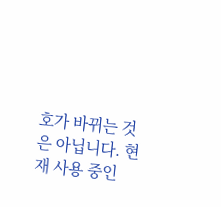호가 바뀌는 것은 아닙니다. 현재 사용 중인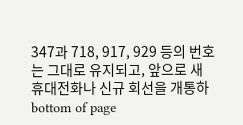347과 718, 917, 929 등의 번호는 그대로 유지되고, 앞으로 새 휴대전화나 신규 회선을 개통하
bottom of page